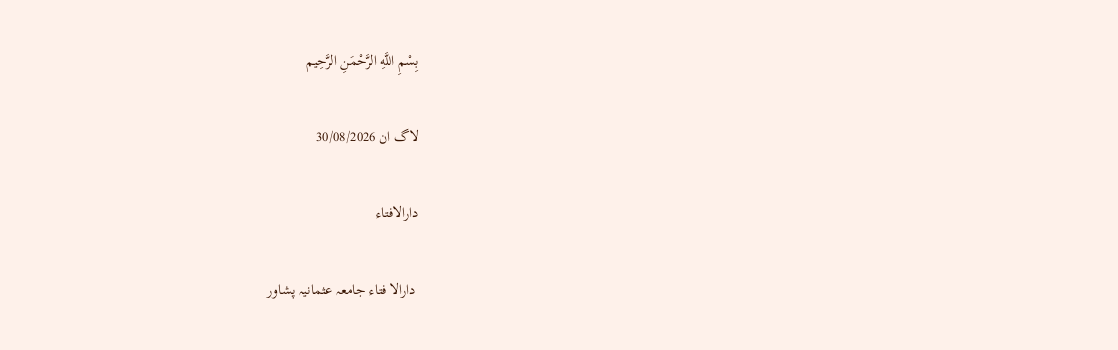بِسْمِ اللَّهِ الرَّحْمَنِ الرَّحِيم

لاگ ان 30/08/2026

دارالافتاء

 دارالا فتاء جامعہ عثمانیہ پشاور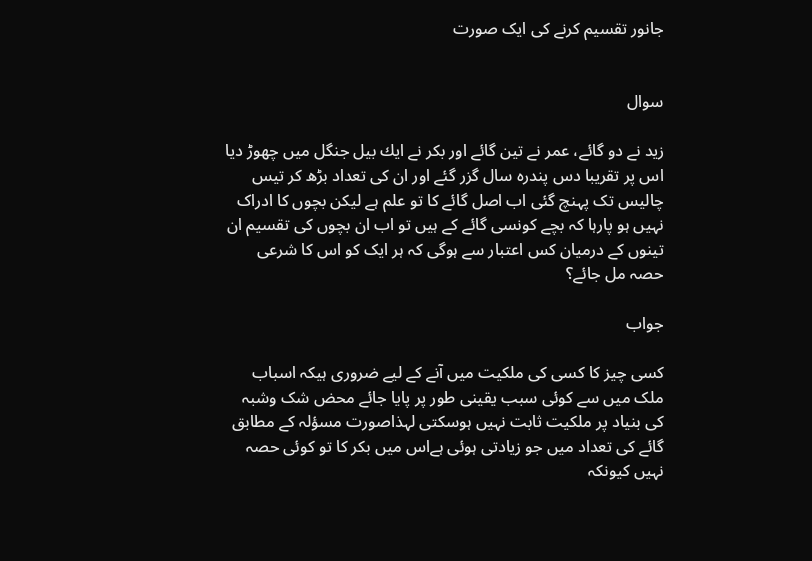جانور تقسیم کرنے کی ایک صورت


سوال

زيد نے دو گائے، عمر نے تين گائے اور بكر نے ايك بيل جنگل ميں چهوڑ ديا اس پر تقريبا دس پندره سال گزر گئے اور ان كی تعداد بڑھ کر تیس چالیس تک پہنچ گئی اب اصل گائے کا تو علم ہے لیکن بچوں کا ادراک نہیں ہو پارہا کہ بچے کونسی گائے کے ہیں تو اب ان بچوں کی تقسیم ان تینوں کے درمیان کس اعتبار سے ہوگی کہ ہر ایک کو اس کا شرعی حصہ مل جائے؟

جواب

کسی چیز کا کسی کی ملکیت میں آنے کے لیے ضروری ہیکہ اسباب ملک میں سے کوئی سبب یقینی طور پر پایا جائے محض شک وشبہ کی بنیاد پر ملکیت ثابت نہیں ہوسکتی لہذاصورت مسؤلہ کے مطابق  گائے کی تعداد میں جو زیادتی ہوئی ہےاس میں بکر کا تو کوئی حصہ نہیں کیونکہ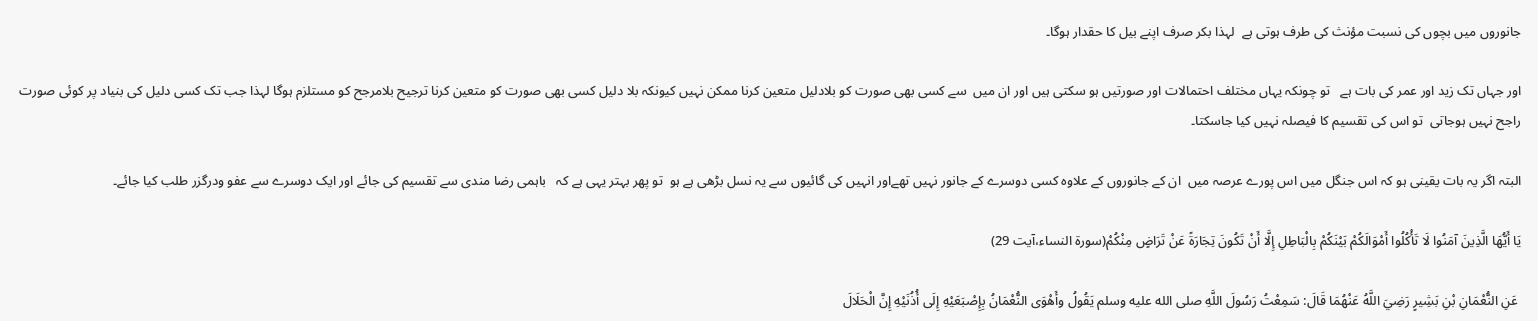جانوروں میں بچوں کی نسبت مؤنث کی طرف ہوتی ہے  لہذا بکر صرف اپنے بیل کا حقدار ہوگا۔

اور جہاں تک زید اور عمر کی بات ہے   تو چونکہ یہاں مختلف احتمالات اور صورتیں ہو سکتی ہیں اور ان میں  سے کسی بھی صورت کو بلادلیل متعین کرنا ممکن نہیں کیونکہ بلا دلیل کسی بھی صورت کو متعین کرنا ترجیح بلامرجح کو مستلزم ہوگا لہذا جب تک کسی دلیل کی بنیاد پر کوئی صورت راجح نہیں ہوجاتی  تو اس کی تقسیم کا فیصلہ نہیں کیا جاسکتا۔

البتہ اگر یہ بات یقینی ہو کہ اس جنگل میں اس پورے عرصہ میں  ان کے جانوروں کے علاوہ کسی دوسرے کے جانور نہیں تھےاور انہیں کی گائیوں سے یہ نسل بڑھی ہے ہو  تو پھر بہتر یہی ہے کہ   باہمی رضا مندی سے تقسیم کی جائے اور ایک دوسرے سے عفو ودرگزر طلب کیا جائے۔

يَا أَيُّهَا الَّذِينَ آمَنُوا لَا تَأْكُلُوا أَمْوَالَكُمْ بَيْنَكُمْ بِالْبَاطِلِ إِلَّا أَنْ تَكُونَ تِجَارَةً عَنْ تَرَاضٍ مِنْكُمْ(سورۃ النساء،آیت 29)

 عَنِ النُّعْمَانِ بْنِ بَشِيرٍ رَضِيَ اللَّهُ عَنْهُمَا قَالَ: سَمِعْتُ رَسُولَ اللَّهِ صلى الله عليه وسلم يَقُولُ وأَهْوَى النُّعْمَانُ بِإِصْبَعَيْهِ إِلَى أُذُنَيْهِ إِنَّ الْحَلَالَ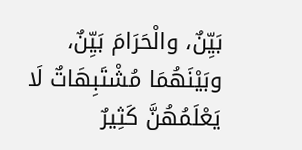بَيِّنٌ، والْحَرَامَ بَيِّنٌ، وبَيْنَهُمَا مُشْتَبِهَاتٌ لَا يَعْلَمُهُنَّ كَثِيرٌ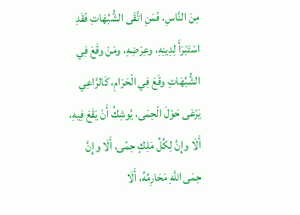مِنَ النَّاسِ، فَمَنِ اتَّقَى الشُّبُهَاتِ فَقَدِ اسْتَبْرَأَ لِدِينِهِ، وعِرْضِهِ، ومَنْ وقَعَ فِي الشُّبُهَاتِ وقَعَ فِي الْحَرَامِ، كَالرَّاعِي يَرْعَى حَوْلَ الْحِمَى، يُوشِكُ أَنْ يَقَعَ فِيهِ، أَلَا وإِنَّ لِكُلِّ مَلِكٍ حِمًى، أَلَا وإِنَّ حِمَى اللَّهِ مَحَارِمُهُ، أَلَا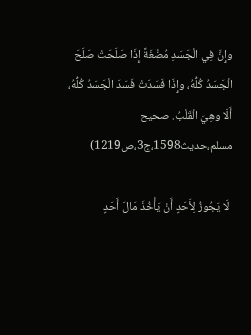وإِنَّ فِي الْجَسَدِ مُضْغَةً إِذَا صَلَحَتْ صَلَحَ الْجَسَدُ كُلُّهُ، وإِذَا فَسَدَتْ فَسَدَ الْجَسَدُ كُلُّهُ، أَلَا وهِيَ الْقَلْبُ. صحيح مسلم،حديث1598،ج3،ص1219)

 لَا يَجُوزُ لِأَحَدٍ أَنْ يَأْخُذَ مَالَ أَحَدٍ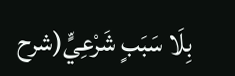بِلَا سَبَبٍ شَرْعِيٍّ(شرح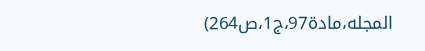المجله،مادة97،ج1،ص264)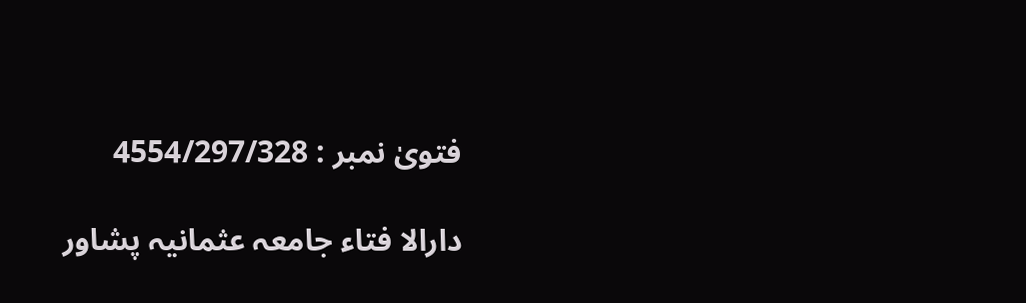فتویٰ نمبر : 4554/297/328

دارالا فتاء جامعہ عثمانیہ پشاور